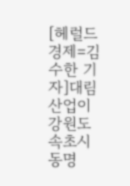[헤럴드경제=김수한 기자]대림산업이 강원도 속초시 동명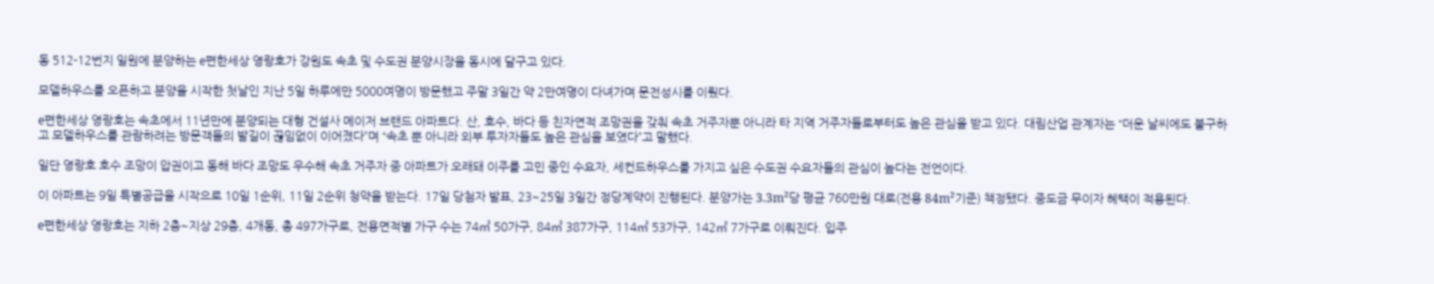동 512-12번지 일원에 분양하는 e편한세상 영랑호가 강원도 속초 및 수도권 분양시장을 동시에 달구고 있다.

모델하우스를 오픈하고 분양을 시작한 첫날인 지난 5일 하루에만 5000여명이 방문했고 주말 3일간 약 2만여명이 다녀가며 문전성시를 이뤘다.

e편한세상 영랑호는 속초에서 11년만에 분양되는 대형 건설사 메이저 브랜드 아파트다. 산, 호수, 바다 등 친자연적 조망권을 갖춰 속초 거주자뿐 아니라 타 지역 거주자들로부터도 높은 관심을 받고 있다. 대림산업 관계자는 “더운 날씨에도 불구하고 모델하우스를 관람하려는 방문객들의 발길이 끊임없이 이어졌다”며 “속초 뿐 아니라 외부 투자자들도 높은 관심을 보였다”고 말했다.

일단 영랑호 호수 조망이 압권이고 동해 바다 조망도 우수해 속초 거주자 중 아파트가 오래돼 이주를 고민 중인 수요자, 세컨드하우스를 가지고 싶은 수도권 수요자들의 관심이 높다는 전언이다.

이 아파트는 9일 특별공급을 시작으로 10일 1순위, 11일 2순위 청약을 받는다. 17일 당첨자 발표, 23~25일 3일간 정당계약이 진행된다. 분양가는 3.3m²당 평균 760만원 대로(전용 84m²기준) 책정됐다. 중도금 무이자 혜택이 적용된다.

e편한세상 영랑호는 지하 2층~지상 29층, 4개동, 총 497가구로, 전용면적별 가구 수는 74㎡ 50가구, 84㎡ 387가구, 114㎡ 53가구, 142㎡ 7가구로 이뤄진다. 입주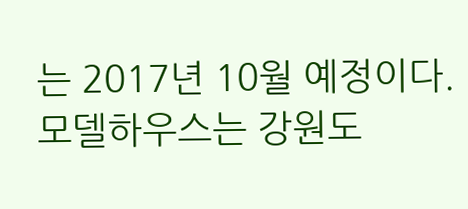는 2017년 10월 예정이다. 모델하우스는 강원도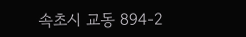속초시 교동 894-2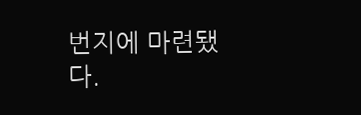번지에 마련됐다.